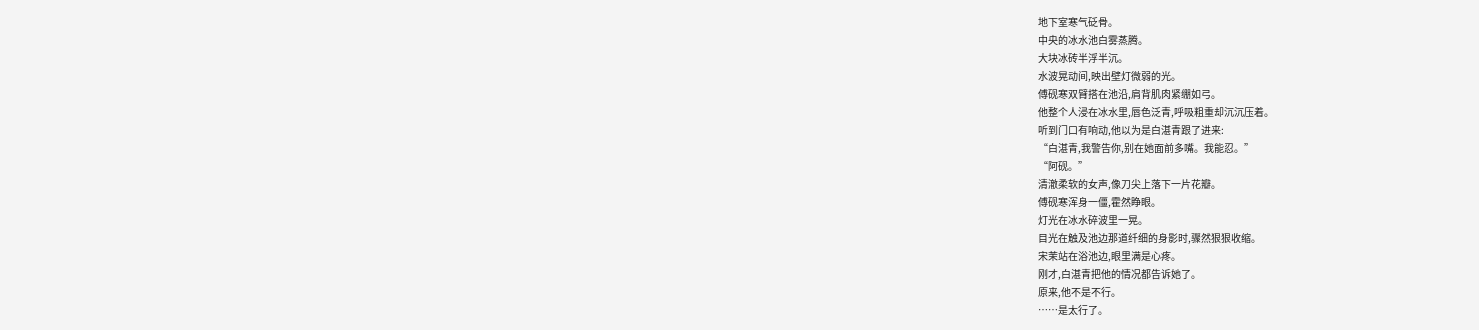地下室寒气砭骨。
中央的冰水池白雾蒸腾。
大块冰砖半浮半沉。
水波晃动间,映出壁灯微弱的光。
傅砚寒双臂搭在池沿,肩背肌肉紧绷如弓。
他整个人浸在冰水里,唇色泛青,呼吸粗重却沉沉压着。
听到门口有响动,他以为是白湛青跟了进来:
“白湛青,我警告你,别在她面前多嘴。我能忍。”
“阿砚。”
清澈柔软的女声,像刀尖上落下一片花瓣。
傅砚寒浑身一僵,霍然睁眼。
灯光在冰水碎波里一晃。
目光在触及池边那道纤细的身影时,骤然狠狠收缩。
宋茉站在浴池边,眼里满是心疼。
刚才,白湛青把他的情况都告诉她了。
原来,他不是不行。
……是太行了。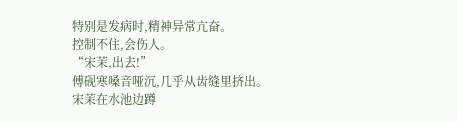特别是发病时,精神异常亢奋。
控制不住,会伤人。
“宋茉,出去!”
傅砚寒嗓音哑沉,几乎从齿缝里挤出。
宋茉在水池边蹲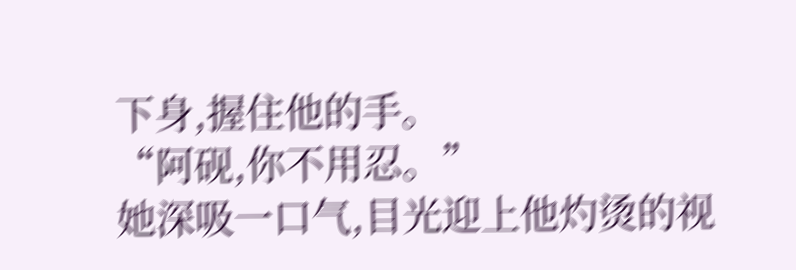下身,握住他的手。
“阿砚,你不用忍。”
她深吸一口气,目光迎上他灼烫的视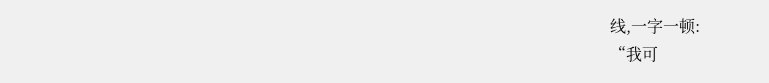线,一字一顿:
“我可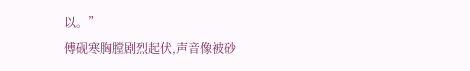以。”
傅砚寒胸膛剧烈起伏,声音像被砂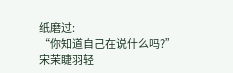纸磨过:
“你知道自己在说什么吗?”
宋茉睫羽轻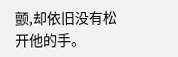颤,却依旧没有松开他的手。